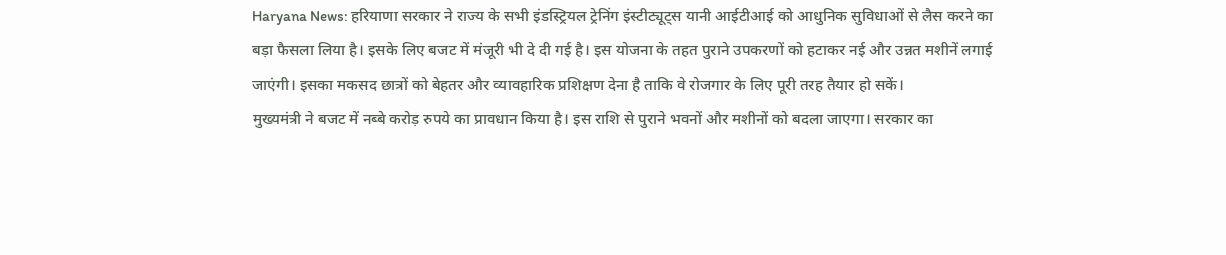Haryana News: हरियाणा सरकार ने राज्य के सभी इंडस्ट्रियल ट्रेनिंग इंस्टीट्यूट्स यानी आईटीआई को आधुनिक सुविधाओं से लैस करने का बड़ा फैसला लिया है। इसके लिए बजट में मंजूरी भी दे दी गई है। इस योजना के तहत पुराने उपकरणों को हटाकर नई और उन्नत मशीनें लगाई जाएंगी। इसका मकसद छात्रों को बेहतर और व्यावहारिक प्रशिक्षण देना है ताकि वे रोजगार के लिए पूरी तरह तैयार हो सकें।
मुख्यमंत्री ने बजट में नब्बे करोड़ रुपये का प्रावधान किया है। इस राशि से पुराने भवनों और मशीनों को बदला जाएगा। सरकार का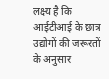लक्ष्य है कि आईटीआई के छात्र उद्योगों की जरूरतों के अनुसार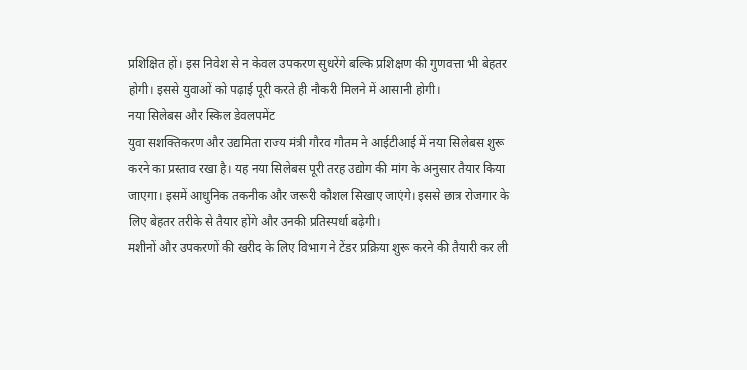प्रशिक्षित हों। इस निवेश से न केवल उपकरण सुधरेंगे बल्कि प्रशिक्षण की गुणवत्ता भी बेहतर होगी। इससे युवाओं को पढ़ाई पूरी करते ही नौकरी मिलने में आसानी होगी।
नया सिलेबस और स्किल डेवलपमेंट
युवा सशक्तिकरण और उद्यमिता राज्य मंत्री गौरव गौतम ने आईटीआई में नया सिलेबस शुरू करने का प्रस्ताव रखा है। यह नया सिलेबस पूरी तरह उद्योग की मांग के अनुसार तैयार किया जाएगा। इसमें आधुनिक तकनीक और जरूरी कौशल सिखाए जाएंगे। इससे छात्र रोजगार के लिए बेहतर तरीके से तैयार होंगे और उनकी प्रतिस्पर्धा बढ़ेगी।
मशीनों और उपकरणों की खरीद के लिए विभाग ने टेंडर प्रक्रिया शुरू करने की तैयारी कर ली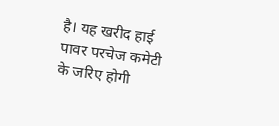है। यह खरीद हाई पावर परचेज कमेटी के जरिए होगी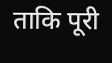ताकि पूरी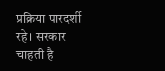प्रक्रिया पारदर्शी रहे। सरकार चाहती है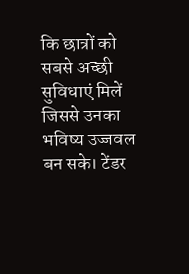कि छात्रों को सबसे अच्छी सुविधाएं मिलें जिससे उनका भविष्य उज्जवल बन सके। टेंडर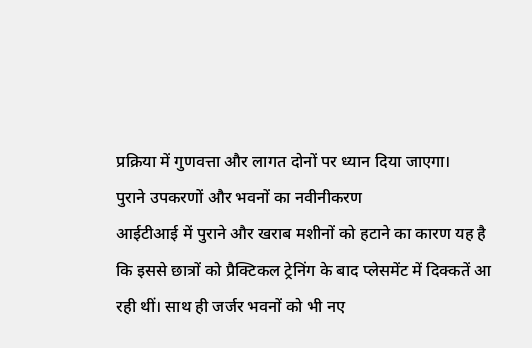प्रक्रिया में गुणवत्ता और लागत दोनों पर ध्यान दिया जाएगा।
पुराने उपकरणों और भवनों का नवीनीकरण
आईटीआई में पुराने और खराब मशीनों को हटाने का कारण यह है कि इससे छात्रों को प्रैक्टिकल ट्रेनिंग के बाद प्लेसमेंट में दिक्कतें आ रही थीं। साथ ही जर्जर भवनों को भी नए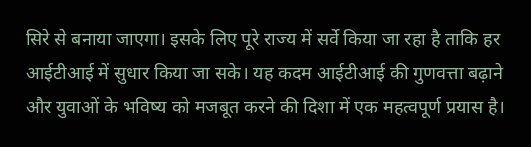सिरे से बनाया जाएगा। इसके लिए पूरे राज्य में सर्वे किया जा रहा है ताकि हर आईटीआई में सुधार किया जा सके। यह कदम आईटीआई की गुणवत्ता बढ़ाने और युवाओं के भविष्य को मजबूत करने की दिशा में एक महत्वपूर्ण प्रयास है।